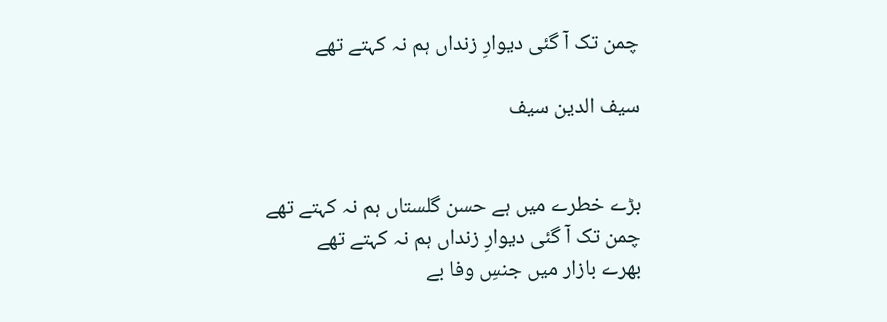چمن تک آ گئی دیوارِ زنداں ہم نہ کہتے تھے

سیف الدین سیف


بڑے خطرے میں ہے حسن گلستاں ہم نہ کہتے تھے
چمن تک آ گئی دیوارِ زنداں ہم نہ کہتے تھے
بھرے بازار میں جنسِ وفا بے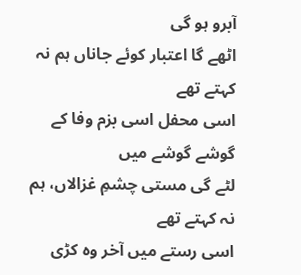آبرو ہو گی
اٹھے گا اعتبار کوئے جاناں ہم نہ کہتے تھے
اسی محفل اسی بزم وفا کے گوشے گوشے میں
لٹے گی مستی چشمِ غزالاں، ہم نہ کہتے تھے
اسی رستے میں آخر وہ کڑی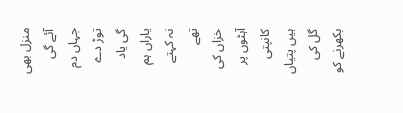منزل بھی آئے گی
جہاں دم توڑ دے گی یاد یاراں ہم نہ کہتے تھے
خزاں کی آہٹوں پر کانپتی ہیں پتیاں گل کی
بکھرنے کو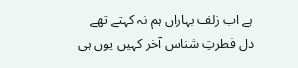ہے اب زلف بہاراں ہم نہ کہتے تھے
دل فطرتِ شناس آخر کہیں یوں ہی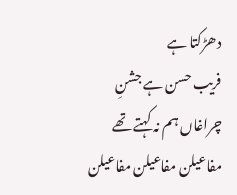دھڑکتا ہے
فریب حسن ہے جشنِ چراغاں ہم نہ کہتے تھے
مفاعیلن مفاعیلن مفاعیلن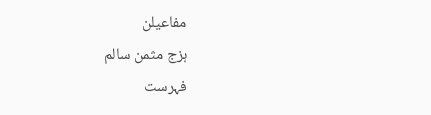مفاعیلن
ہزج مثمن سالم
فہرست